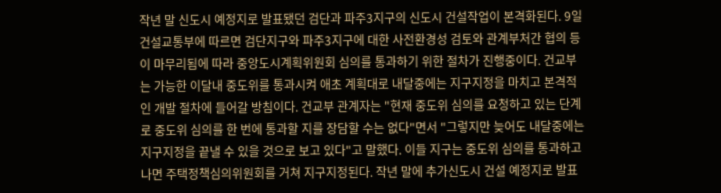작년 말 신도시 예정지로 발표됐던 검단과 파주3지구의 신도시 건설작업이 본격화된다. 9일 건설교통부에 따르면 검단지구와 파주3지구에 대한 사전환경성 검토와 관계부처간 협의 등이 마무리됨에 따라 중앙도시계획위원회 심의를 통과하기 위한 절차가 진행중이다. 건교부는 가능한 이달내 중도위를 통과시켜 애초 계획대로 내달중에는 지구지정을 마치고 본격적인 개발 절차에 들어갈 방침이다. 건교부 관계자는 "현재 중도위 심의를 요청하고 있는 단계로 중도위 심의를 한 번에 통과할 지를 장담할 수는 없다"면서 "그렇지만 늦어도 내달중에는 지구지정을 끝낼 수 있을 것으로 보고 있다"고 말했다. 이들 지구는 중도위 심의를 통과하고 나면 주택정책심의위원회를 거쳐 지구지정된다. 작년 말에 추가신도시 건설 예정지로 발표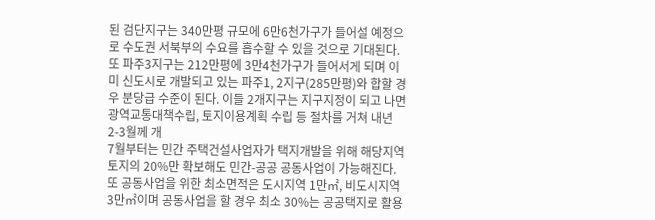된 검단지구는 340만평 규모에 6만6천가구가 들어설 예정으로 수도권 서북부의 수요를 흡수할 수 있을 것으로 기대된다. 또 파주3지구는 212만평에 3만4천가구가 들어서게 되며 이미 신도시로 개발되고 있는 파주1, 2지구(285만평)와 합할 경우 분당급 수준이 된다. 이들 2개지구는 지구지정이 되고 나면 광역교통대책수립, 토지이용계획 수립 등 절차를 거쳐 내년 2-3월께 개
7월부터는 민간 주택건설사업자가 택지개발을 위해 해당지역 토지의 20%만 확보해도 민간-공공 공동사업이 가능해진다. 또 공동사업을 위한 최소면적은 도시지역 1만㎡, 비도시지역 3만㎡이며 공동사업을 할 경우 최소 30%는 공공택지로 활용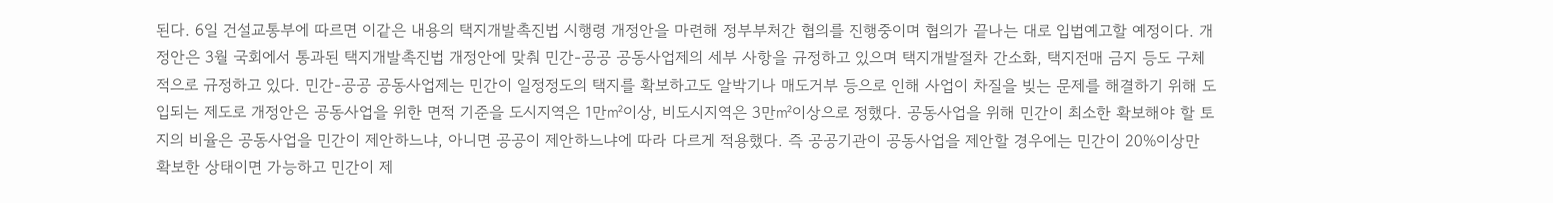된다. 6일 건설교통부에 따르면 이같은 내용의 택지개발촉진법 시행령 개정안을 마련해 정부부처간 협의를 진행중이며 협의가 끝나는 대로 입법예고할 예정이다. 개정안은 3월 국회에서 통과된 택지개발촉진법 개정안에 맞춰 민간-공공 공동사업제의 세부 사항을 규정하고 있으며 택지개발절차 간소화, 택지전매 금지 등도 구체적으로 규정하고 있다. 민간-공공 공동사업제는 민간이 일정정도의 택지를 확보하고도 알박기나 매도거부 등으로 인해 사업이 차질을 빚는 문제를 해결하기 위해 도입되는 제도로 개정안은 공동사업을 위한 면적 기준을 도시지역은 1만㎡이상, 비도시지역은 3만㎡이상으로 정했다. 공동사업을 위해 민간이 최소한 확보해야 할 토지의 비율은 공동사업을 민간이 제안하느냐, 아니면 공공이 제안하느냐에 따라 다르게 적용했다. 즉 공공기관이 공동사업을 제안할 경우에는 민간이 20%이상만 확보한 상태이면 가능하고 민간이 제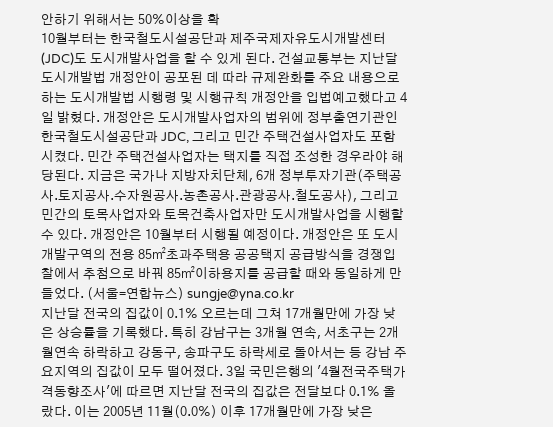안하기 위해서는 50%이상을 확
10월부터는 한국철도시설공단과 제주국제자유도시개발센터(JDC)도 도시개발사업을 할 수 있게 된다. 건설교통부는 지난달 도시개발법 개정안이 공포된 데 따라 규제완화를 주요 내용으로 하는 도시개발법 시행령 및 시행규칙 개정안을 입법예고했다고 4일 밝혔다. 개정안은 도시개발사업자의 범위에 정부출연기관인 한국철도시설공단과 JDC, 그리고 민간 주택건설사업자도 포함시켰다. 민간 주택건설사업자는 택지를 직접 조성한 경우라야 해당된다. 지금은 국가나 지방자치단체, 6개 정부투자기관(주택공사.토지공사.수자원공사.농촌공사.관광공사.철도공사), 그리고 민간의 토목사업자와 토목건축사업자만 도시개발사업을 시행할 수 있다. 개정안은 10월부터 시행될 예정이다. 개정안은 또 도시개발구역의 전용 85㎡초과주택용 공공택지 공급방식을 경쟁입찰에서 추첨으로 바꿔 85㎡이하용지를 공급할 때와 동일하게 만들었다. (서울=연합뉴스) sungje@yna.co.kr
지난달 전국의 집값이 0.1% 오르는데 그쳐 17개월만에 가장 낮은 상승률을 기록했다. 특히 강남구는 3개월 연속, 서초구는 2개월연속 하락하고 강동구, 송파구도 하락세로 돌아서는 등 강남 주요지역의 집값이 모두 떨어졌다. 3일 국민은행의 '4월전국주택가격동향조사'에 따르면 지난달 전국의 집값은 전달보다 0.1% 올랐다. 이는 2005년 11월(0.0%) 이후 17개월만에 가장 낮은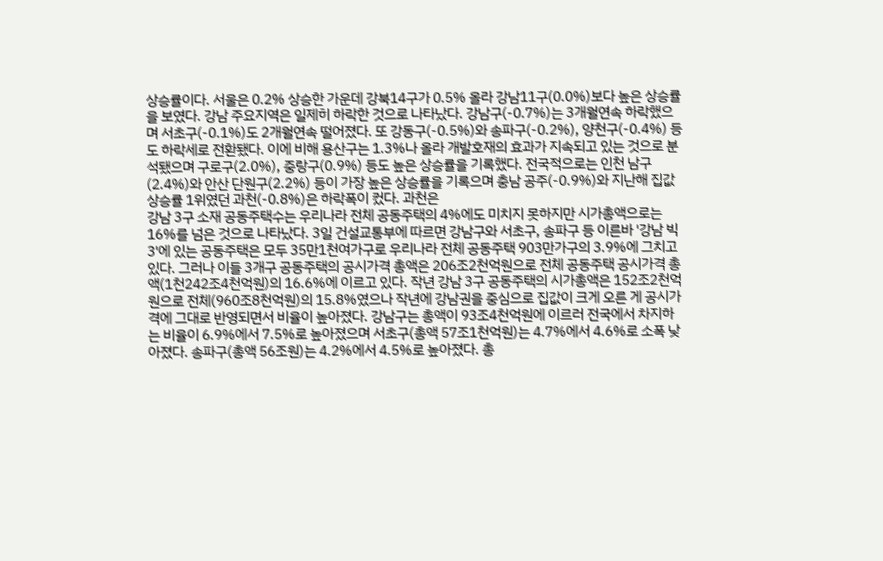상승률이다. 서울은 0.2% 상승한 가운데 강북14구가 0.5% 올라 강남11구(0.0%)보다 높은 상승률을 보였다. 강남 주요지역은 일제히 하락한 것으로 나타났다. 강남구(-0.7%)는 3개월연속 하락했으며 서초구(-0.1%)도 2개월연속 떨어졌다. 또 강동구(-0.5%)와 송파구(-0.2%), 양천구(-0.4%) 등도 하락세로 전환됐다. 이에 비해 용산구는 1.3%나 올라 개발호재의 효과가 지속되고 있는 것으로 분석됐으며 구로구(2.0%), 중랑구(0.9%) 등도 높은 상승률을 기록했다. 전국적으로는 인천 남구(2.4%)와 안산 단원구(2.2%) 등이 가장 높은 상승률을 기록으며 충남 공주(-0.9%)와 지난해 집값 상승률 1위였던 과천(-0.8%)은 하락폭이 컸다. 과천은
강남 3구 소재 공동주택수는 우리나라 전체 공동주택의 4%에도 미치지 못하지만 시가총액으로는 16%를 넘은 것으로 나타났다. 3일 건설교통부에 따르면 강남구와 서초구, 송파구 등 이른바 '강남 빅3'에 있는 공동주택은 모두 35만1천여가구로 우리나라 전체 공동주택 903만가구의 3.9%에 그치고 있다. 그러나 이들 3개구 공동주택의 공시가격 총액은 206조2천억원으로 전체 공동주택 공시가격 총액(1천242조4천억원)의 16.6%에 이르고 있다. 작년 강남 3구 공동주택의 시가총액은 152조2천억원으로 전체(960조8천억원)의 15.8%였으나 작년에 강남권을 중심으로 집값이 크게 오른 게 공시가격에 그대로 반영되면서 비율이 높아졌다. 강남구는 총액이 93조4천억원에 이르러 전국에서 차지하는 비율이 6.9%에서 7.5%로 높아졌으며 서초구(총액 57조1천억원)는 4.7%에서 4.6%로 소폭 낮아졌다. 송파구(총액 56조원)는 4.2%에서 4.5%로 높아졌다. 총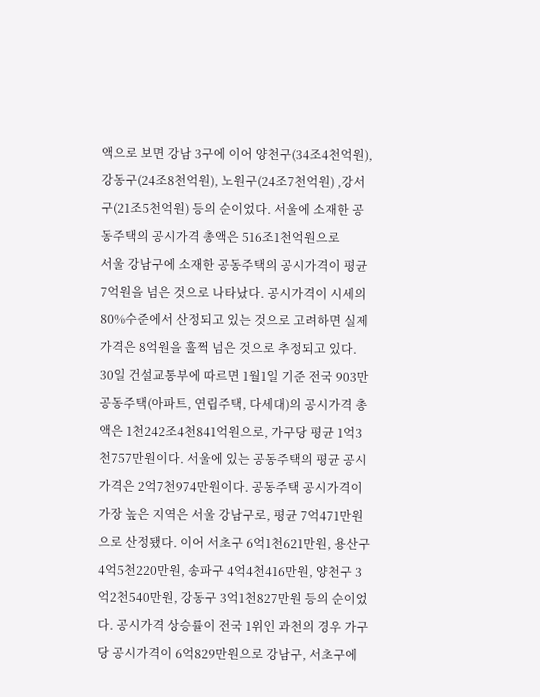액으로 보면 강남 3구에 이어 양천구(34조4천억원), 강동구(24조8천억원), 노원구(24조7천억원) ,강서구(21조5천억원) 등의 순이었다. 서울에 소재한 공동주택의 공시가격 총액은 516조1천억원으로
서울 강남구에 소재한 공동주택의 공시가격이 평균 7억원을 넘은 것으로 나타났다. 공시가격이 시세의 80%수준에서 산정되고 있는 것으로 고려하면 실제 가격은 8억원을 훌쩍 넘은 것으로 추정되고 있다. 30일 건설교통부에 따르면 1월1일 기준 전국 903만 공동주택(아파트, 연립주택, 다세대)의 공시가격 총액은 1천242조4천841억원으로, 가구당 평균 1억3천757만원이다. 서울에 있는 공동주택의 평균 공시가격은 2억7천974만원이다. 공동주택 공시가격이 가장 높은 지역은 서울 강남구로, 평균 7억471만원으로 산정됐다. 이어 서초구 6억1천621만원, 용산구 4억5천220만원, 송파구 4억4천416만원, 양천구 3억2천540만원, 강동구 3억1천827만원 등의 순이었다. 공시가격 상승률이 전국 1위인 과천의 경우 가구당 공시가격이 6억829만원으로 강남구, 서초구에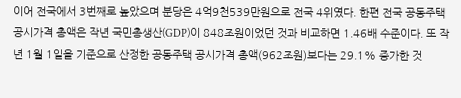이어 전국에서 3번째로 높았으며 분당은 4억9천539만원으로 전국 4위였다. 한편 전국 공동주택 공시가격 총액은 작년 국민총생산(GDP)이 848조원이었던 것과 비교하면 1.46배 수준이다. 또 작년 1월 1일을 기준으로 산정한 공동주택 공시가격 총액(962조원)보다는 29.1% 증가한 것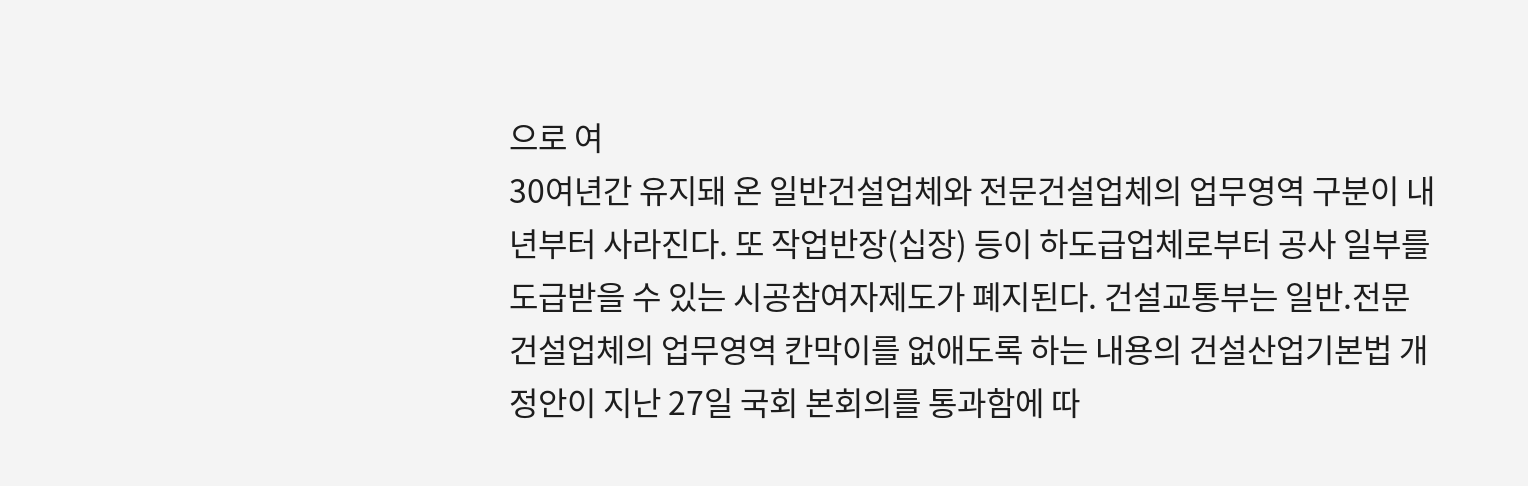으로 여
30여년간 유지돼 온 일반건설업체와 전문건설업체의 업무영역 구분이 내년부터 사라진다. 또 작업반장(십장) 등이 하도급업체로부터 공사 일부를 도급받을 수 있는 시공참여자제도가 폐지된다. 건설교통부는 일반.전문 건설업체의 업무영역 칸막이를 없애도록 하는 내용의 건설산업기본법 개정안이 지난 27일 국회 본회의를 통과함에 따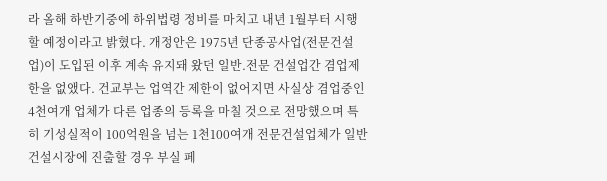라 올해 하반기중에 하위법령 정비를 마치고 내년 1월부터 시행할 예정이라고 밝혔다. 개정안은 1975년 단종공사업(전문건설업)이 도입된 이후 계속 유지돼 왔던 일반.전문 건설업간 겸업제한을 없앴다. 건교부는 업역간 제한이 없어지면 사실상 겸업중인 4천여개 업체가 다른 업종의 등록을 마칠 것으로 전망했으며 특히 기성실적이 100억원을 넘는 1천100여개 전문건설업체가 일반건설시장에 진출할 경우 부실 페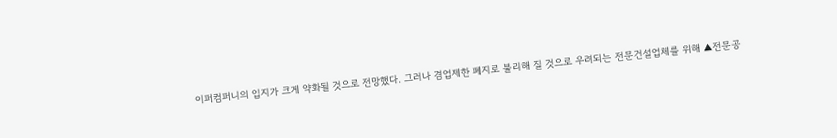이퍼컴퍼니의 입지가 크게 약화될 것으로 전망했다. 그러나 겸업제한 폐지로 불리해 질 것으로 우려되는 전문건설업체를 위해 ▲전문공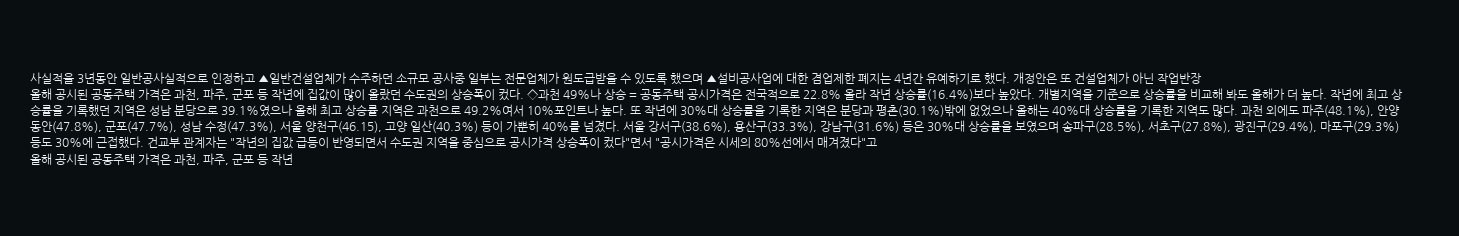사실적을 3년동안 일반공사실적으로 인정하고 ▲일반건설업체가 수주하던 소규모 공사중 일부는 전문업체가 원도급받을 수 있도록 했으며 ▲설비공사업에 대한 겸업제한 폐지는 4년간 유예하기로 했다. 개정안은 또 건설업체가 아닌 작업반장
올해 공시된 공동주택 가격은 과천, 파주, 군포 등 작년에 집값이 많이 올랐던 수도권의 상승폭이 컸다. ◇과천 49%나 상승 = 공동주택 공시가격은 전국적으로 22.8% 올라 작년 상승률(16.4%)보다 높았다. 개별지역을 기준으로 상승률을 비교해 봐도 올해가 더 높다. 작년에 최고 상승률을 기록했던 지역은 성남 분당으로 39.1%였으나 올해 최고 상승률 지역은 과천으로 49.2%여서 10%포인트나 높다. 또 작년에 30%대 상승률을 기록한 지역은 분당과 평촌(30.1%)밖에 없었으나 올해는 40%대 상승률을 기록한 지역도 많다. 과천 외에도 파주(48.1%), 안양 동안(47.8%), 군포(47.7%), 성남 수정(47.3%), 서울 양천구(46.15), 고양 일산(40.3%) 등이 가뿐히 40%를 넘겼다. 서울 강서구(38.6%), 용산구(33.3%), 강남구(31.6%) 등은 30%대 상승률을 보였으며 송파구(28.5%), 서초구(27.8%), 광진구(29.4%), 마포구(29.3%) 등도 30%에 근접했다. 건교부 관계자는 "작년의 집값 급등이 반영되면서 수도권 지역을 중심으로 공시가격 상승폭이 컸다"면서 "공시가격은 시세의 80%선에서 매겨졌다"고
올해 공시된 공동주택 가격은 과천, 파주, 군포 등 작년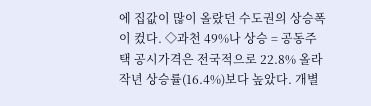에 집값이 많이 올랐던 수도권의 상승폭이 컸다. ◇과천 49%나 상승 = 공동주택 공시가격은 전국적으로 22.8% 올라 작년 상승률(16.4%)보다 높았다. 개별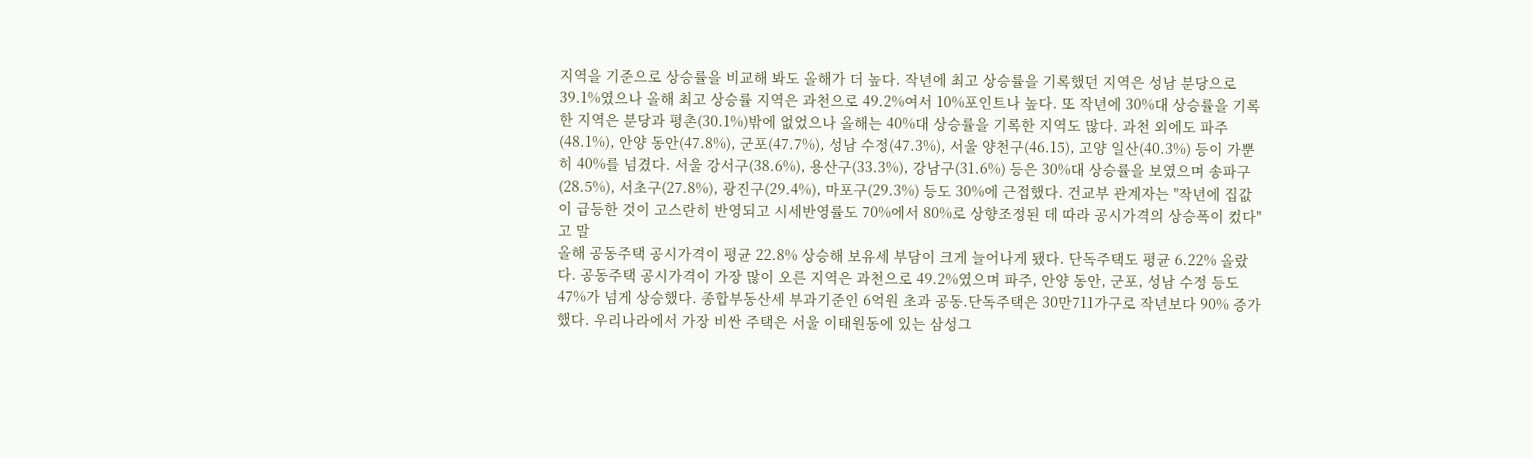지역을 기준으로 상승률을 비교해 봐도 올해가 더 높다. 작년에 최고 상승률을 기록했던 지역은 성남 분당으로 39.1%였으나 올해 최고 상승률 지역은 과천으로 49.2%여서 10%포인트나 높다. 또 작년에 30%대 상승률을 기록한 지역은 분당과 평촌(30.1%)밖에 없었으나 올해는 40%대 상승률을 기록한 지역도 많다. 과천 외에도 파주(48.1%), 안양 동안(47.8%), 군포(47.7%), 성남 수정(47.3%), 서울 양천구(46.15), 고양 일산(40.3%) 등이 가뿐히 40%를 넘겼다. 서울 강서구(38.6%), 용산구(33.3%), 강남구(31.6%) 등은 30%대 상승률을 보였으며 송파구(28.5%), 서초구(27.8%), 광진구(29.4%), 마포구(29.3%) 등도 30%에 근접했다. 건교부 관계자는 "작년에 집값이 급등한 것이 고스란히 반영되고 시세반영률도 70%에서 80%로 상향조정된 데 따라 공시가격의 상승폭이 컸다"고 말
올해 공동주택 공시가격이 평균 22.8% 상승해 보유세 부담이 크게 늘어나게 됐다. 단독주택도 평균 6.22% 올랐다. 공동주택 공시가격이 가장 많이 오른 지역은 과천으로 49.2%였으며 파주, 안양 동안, 군포, 성남 수정 등도 47%가 넘게 상승했다. 종합부동산세 부과기준인 6억원 초과 공동.단독주택은 30만711가구로 작년보다 90% 증가했다. 우리나라에서 가장 비싼 주택은 서울 이태원동에 있는 삼성그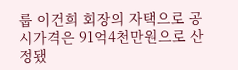룹 이건희 회장의 자택으로 공시가격은 91억4천만원으로 산정됐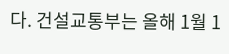다. 건설교통부는 올해 1월 1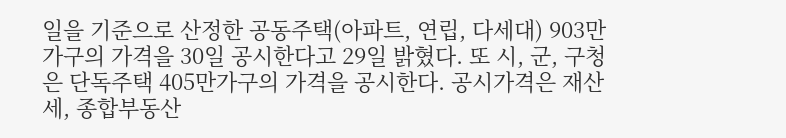일을 기준으로 산정한 공동주택(아파트, 연립, 다세대) 903만가구의 가격을 30일 공시한다고 29일 밝혔다. 또 시, 군, 구청은 단독주택 405만가구의 가격을 공시한다. 공시가격은 재산세, 종합부동산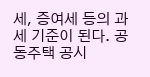세, 증여세 등의 과세 기준이 된다. 공동주택 공시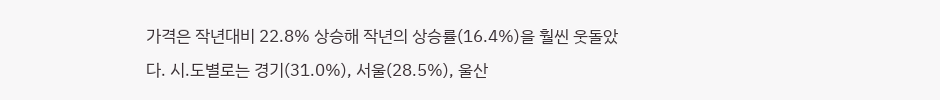가격은 작년대비 22.8% 상승해 작년의 상승률(16.4%)을 훨씬 웃돌았다. 시.도별로는 경기(31.0%), 서울(28.5%), 울산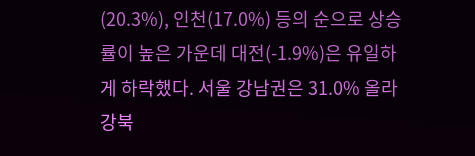(20.3%), 인천(17.0%) 등의 순으로 상승률이 높은 가운데 대전(-1.9%)은 유일하게 하락했다. 서울 강남권은 31.0% 올라 강북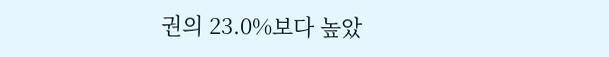권의 23.0%보다 높았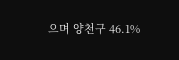으며 양천구 46.1%